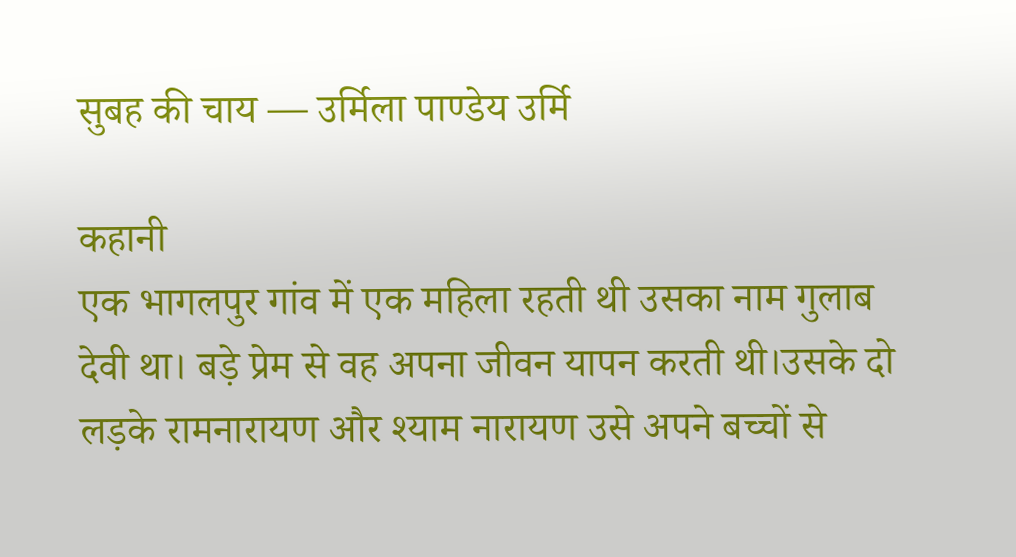सुबह की चाय — उर्मिला पाण्डेय उर्मि

कहानी
एक भागलपुर गांव में एक महिला रहती थी उसका नाम गुलाब देवी था। बड़े प्रेम से वह अपना जीवन यापन करती थी।उसके दो लड़के रामनारायण और श्याम नारायण उसे अपने बच्चों से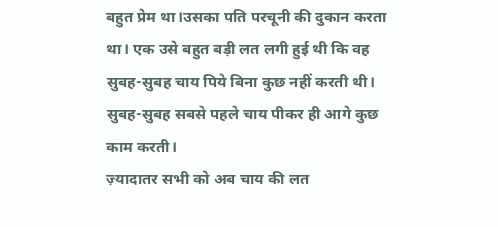बहुत प्रेम था।उसका पति परचूनी की दुकान करता था। एक उसे बहुत बड़ी लत लगी हुई थी कि वह सुबह-सुबह चाय पिये बिना कुछ नहीं करती थी। सुबह-सुबह सबसे पहले चाय पीकर ही आगे कुछ काम करती।
ज़्यादातर सभी को अब चाय की लत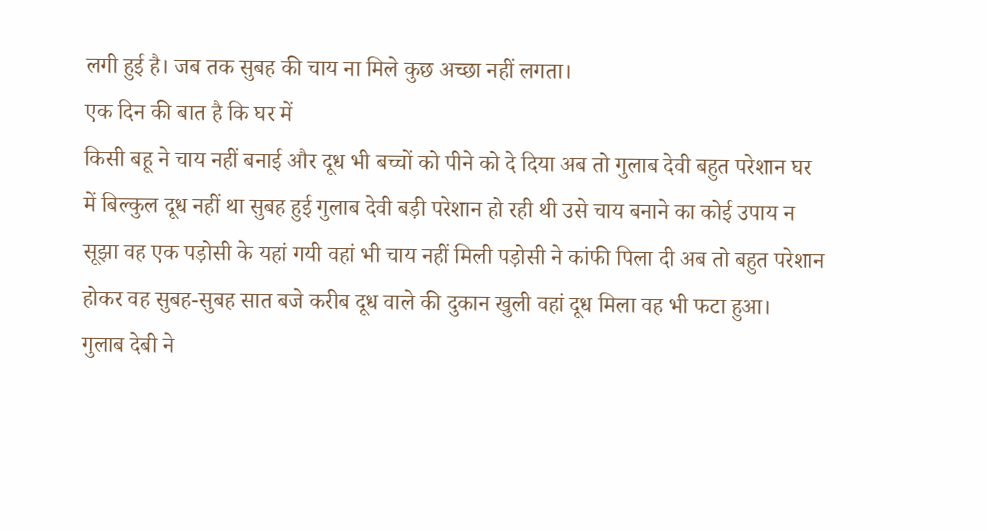लगी हुई है। जब तक सुबह की चाय ना मिले कुछ अच्छा नहीं लगता।
एक दिन की बात है कि घर में
किसी बहू ने चाय नहीं बनाई और दूध भी बच्चों को पीने को दे दिया अब तो गुलाब देवी बहुत परेशान घर में बिल्कुल दूध नहीं था सुबह हुई गुलाब देवी बड़ी परेशान हो रही थी उसे चाय बनाने का कोई उपाय न सूझा वह एक पड़ोसी के यहां गयी वहां भी चाय नहीं मिली पड़ोसी ने कांफी पिला दी अब तो बहुत परेशान होकर वह सुबह-सुबह सात बजे करीब दूध वाले की दुकान खुली वहां दूध मिला वह भी फटा हुआ।
गुलाब देबी ने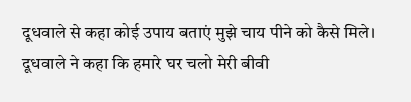दूधवाले से कहा कोई उपाय बताएं मुझे चाय पीने को कैसे मिले। दूधवाले ने कहा कि हमारे घर चलो मेरी बीवी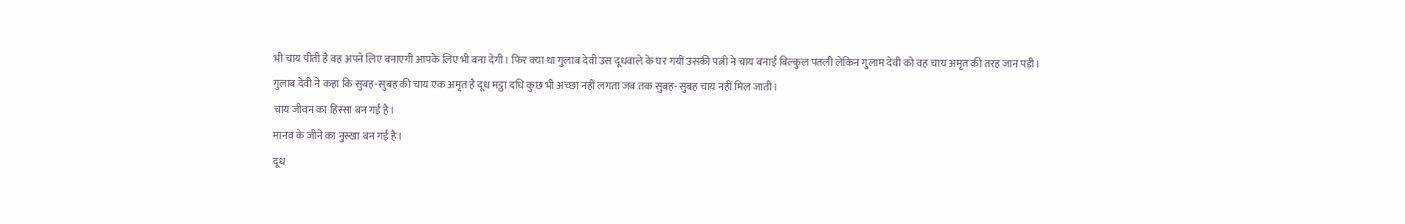भी चाय पीती है वह अपने लिए बनाएगी आपके लिए भी बना देगी। फिर क्या था गुलाब देवी उस दूधवाले के घर गयीं उसकी पत्नी ने चाय बनाई बिल्कुल पतली लेकिन गुलाम देवी को वह चाय अमृत की तरह जान पड़ी।
गुलाब देवी ने कहा कि सुबह-सुबह की चाय एक अमृत है दूध मट्ठा दधि कुछ भी अच्छा नहीं लगता जब तक सुबह-सुबह चाय नहीं मिल जाती।
चाय जीवन का हिस्सा बन गई है।
मानव के जीने का नुस्खा बन गई है।
दूध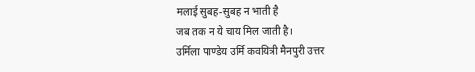मलाई सुबह-सुबह न भाती है
जब तक न ये चाय मिल जाती है।
उर्मिला पाण्डेय उर्मि कवयित्री मैनपुरी उत्तर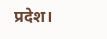प्रदेश।